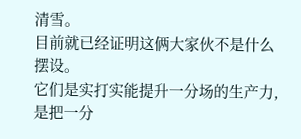清雪。
目前就已经证明这俩大家伙不是什么摆设。
它们是实打实能提升一分场的生产力,是把一分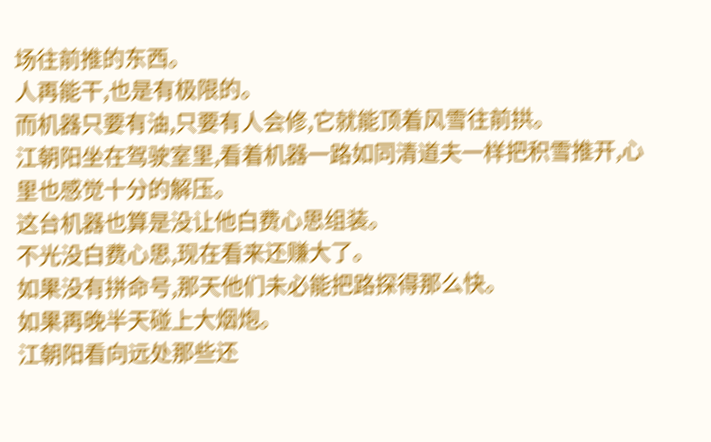场往前推的东西。
人再能干,也是有极限的。
而机器只要有油,只要有人会修,它就能顶着风雪往前拱。
江朝阳坐在驾驶室里,看着机器一路如同清道夫一样把积雪推开,心里也感觉十分的解压。
这台机器也算是没让他白费心思组装。
不光没白费心思,现在看来还赚大了。
如果没有拼命号,那天他们未必能把路探得那么快。
如果再晚半天碰上大烟炮。
江朝阳看向远处那些还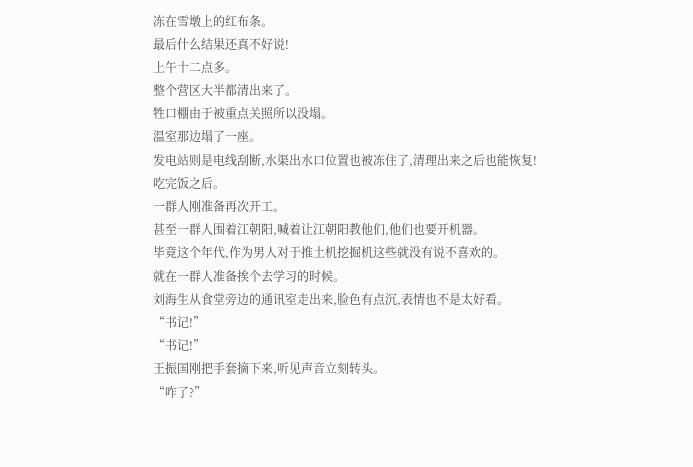冻在雪墩上的红布条。
最后什么结果还真不好说!
上午十二点多。
整个营区大半都清出来了。
牲口棚由于被重点关照所以没塌。
温室那边塌了一座。
发电站则是电线刮断,水渠出水口位置也被冻住了,清理出来之后也能恢复!
吃完饭之后。
一群人刚准备再次开工。
甚至一群人围着江朝阳,喊着让江朝阳教他们,他们也要开机器。
毕竟这个年代,作为男人对于推土机挖掘机这些就没有说不喜欢的。
就在一群人准备挨个去学习的时候。
刘海生从食堂旁边的通讯室走出来,脸色有点沉,表情也不是太好看。
“书记!”
“书记!”
王振国刚把手套摘下来,听见声音立刻转头。
“咋了?”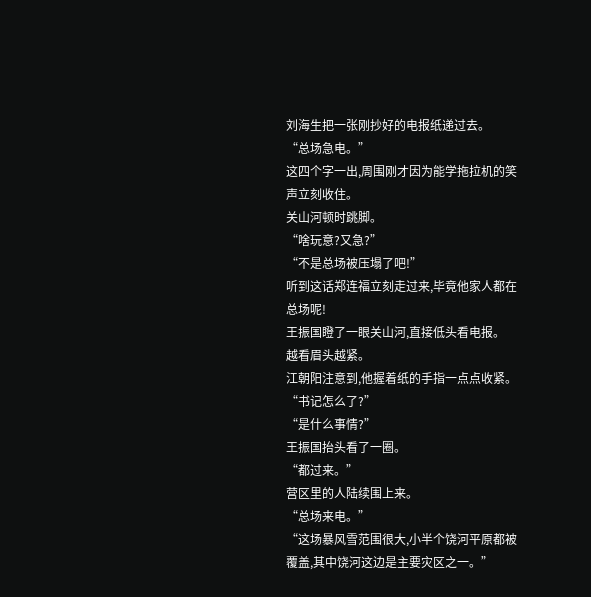刘海生把一张刚抄好的电报纸递过去。
“总场急电。”
这四个字一出,周围刚才因为能学拖拉机的笑声立刻收住。
关山河顿时跳脚。
“啥玩意?又急?”
“不是总场被压塌了吧!”
听到这话郑连福立刻走过来,毕竟他家人都在总场呢!
王振国瞪了一眼关山河,直接低头看电报。
越看眉头越紧。
江朝阳注意到,他握着纸的手指一点点收紧。
“书记怎么了?”
“是什么事情?”
王振国抬头看了一圈。
“都过来。”
营区里的人陆续围上来。
“总场来电。”
“这场暴风雪范围很大,小半个饶河平原都被覆盖,其中饶河这边是主要灾区之一。”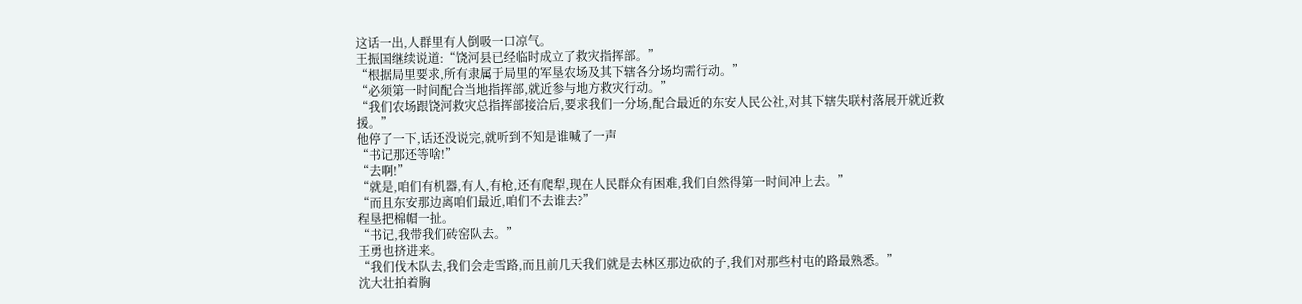这话一出,人群里有人倒吸一口凉气。
王振国继续说道:“饶河县已经临时成立了救灾指挥部。”
“根据局里要求,所有隶属于局里的军垦农场及其下辖各分场均需行动。”
“必须第一时间配合当地指挥部,就近参与地方救灾行动。”
“我们农场跟饶河救灾总指挥部接洽后,要求我们一分场,配合最近的东安人民公社,对其下辖失联村落展开就近救援。”
他停了一下,话还没说完,就听到不知是谁喊了一声
“书记那还等啥!”
“去啊!”
“就是,咱们有机器,有人,有枪,还有爬犁,现在人民群众有困难,我们自然得第一时间冲上去。”
“而且东安那边离咱们最近,咱们不去谁去?”
程垦把棉帽一扯。
“书记,我带我们砖窑队去。”
王勇也挤进来。
“我们伐木队去,我们会走雪路,而且前几天我们就是去林区那边砍的子,我们对那些村屯的路最熟悉。”
沈大壮拍着胸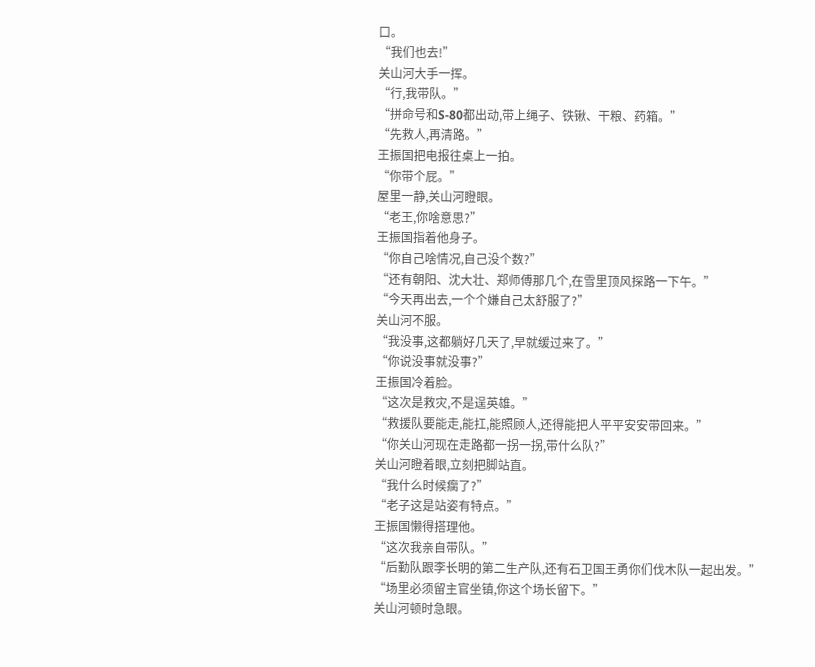口。
“我们也去!”
关山河大手一挥。
“行,我带队。”
“拼命号和S-80都出动,带上绳子、铁锹、干粮、药箱。”
“先救人,再清路。”
王振国把电报往桌上一拍。
“你带个屁。”
屋里一静,关山河瞪眼。
“老王,你啥意思?”
王振国指着他身子。
“你自己啥情况,自己没个数?”
“还有朝阳、沈大壮、郑师傅那几个,在雪里顶风探路一下午。”
“今天再出去,一个个嫌自己太舒服了?”
关山河不服。
“我没事,这都躺好几天了,早就缓过来了。”
“你说没事就没事?”
王振国冷着脸。
“这次是救灾,不是逞英雄。”
“救援队要能走,能扛,能照顾人,还得能把人平平安安带回来。”
“你关山河现在走路都一拐一拐,带什么队?”
关山河瞪着眼,立刻把脚站直。
“我什么时候瘸了?”
“老子这是站姿有特点。”
王振国懒得搭理他。
“这次我亲自带队。”
“后勤队跟李长明的第二生产队,还有石卫国王勇你们伐木队一起出发。”
“场里必须留主官坐镇,你这个场长留下。”
关山河顿时急眼。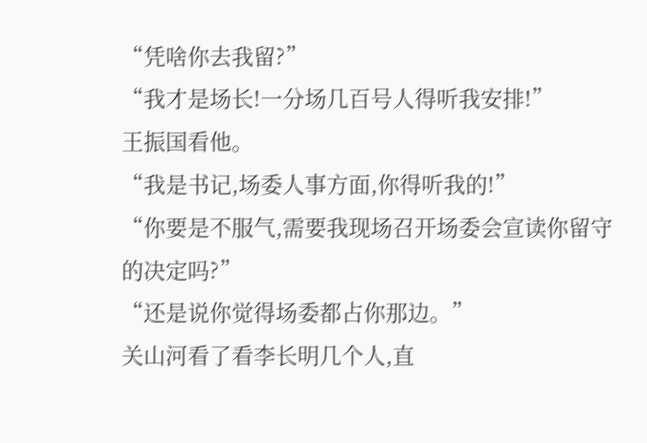“凭啥你去我留?”
“我才是场长!一分场几百号人得听我安排!”
王振国看他。
“我是书记,场委人事方面,你得听我的!”
“你要是不服气,需要我现场召开场委会宣读你留守的决定吗?”
“还是说你觉得场委都占你那边。”
关山河看了看李长明几个人,直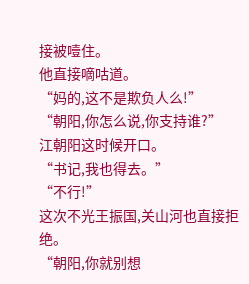接被噎住。
他直接嘀咕道。
“妈的,这不是欺负人么!”
“朝阳,你怎么说,你支持谁?”
江朝阳这时候开口。
“书记,我也得去。”
“不行!”
这次不光王振国,关山河也直接拒绝。
“朝阳,你就别想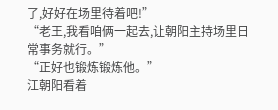了,好好在场里待着吧!”
“老王,我看咱俩一起去,让朝阳主持场里日常事务就行。”
“正好也锻炼锻炼他。”
江朝阳看着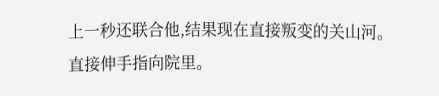上一秒还联合他,结果现在直接叛变的关山河。
直接伸手指向院里。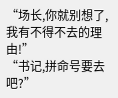“场长,你就别想了,我有不得不去的理由!”
“书记,拼命号要去吧?”